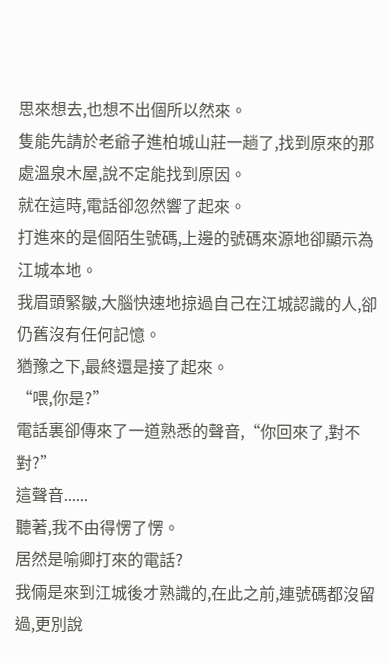思來想去,也想不出個所以然來。
隻能先請於老爺子進柏城山莊一趟了,找到原來的那處溫泉木屋,說不定能找到原因。
就在這時,電話卻忽然響了起來。
打進來的是個陌生號碼,上邊的號碼來源地卻顯示為江城本地。
我眉頭緊皺,大腦快速地掠過自己在江城認識的人,卻仍舊沒有任何記憶。
猶豫之下,最終還是接了起來。
“喂,你是?”
電話裏卻傳來了一道熟悉的聲音,“你回來了,對不對?”
這聲音......
聽著,我不由得愣了愣。
居然是喻卿打來的電話?
我倆是來到江城後才熟識的,在此之前,連號碼都沒留過,更別說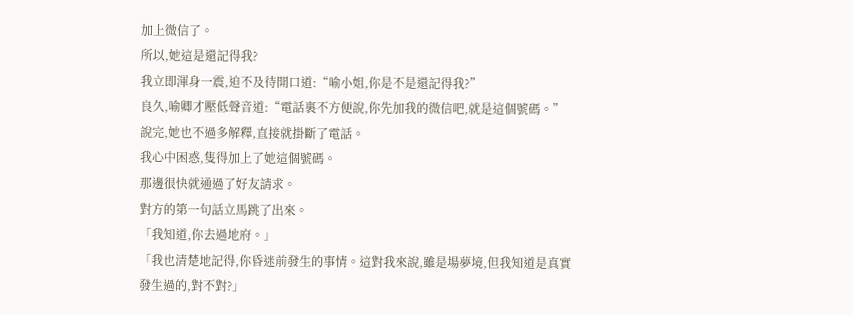加上微信了。
所以,她這是還記得我?
我立即渾身一震,迫不及待開口道:“喻小姐,你是不是還記得我?”
良久,喻卿才壓低聲音道:“電話裏不方便說,你先加我的微信吧,就是這個號碼。”
說完,她也不過多解釋,直接就掛斷了電話。
我心中困惑,隻得加上了她這個號碼。
那邊很快就通過了好友請求。
對方的第一句話立馬跳了出來。
「我知道,你去過地府。」
「我也清楚地記得,你昏迷前發生的事情。這對我來說,雖是場夢境,但我知道是真實發生過的,對不對?」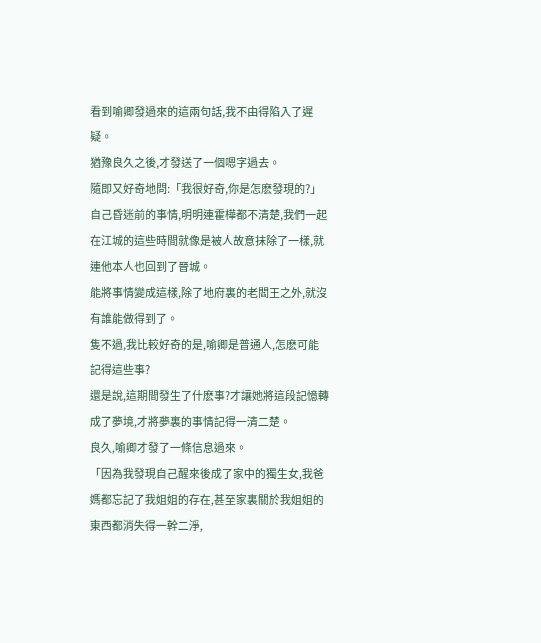看到喻卿發過來的這兩句話,我不由得陷入了遲疑。
猶豫良久之後,才發送了一個嗯字過去。
隨即又好奇地問:「我很好奇,你是怎麽發現的?」
自己昏迷前的事情,明明連霍樺都不清楚,我們一起在江城的這些時間就像是被人故意抹除了一樣,就連他本人也回到了晉城。
能將事情變成這樣,除了地府裏的老閻王之外,就沒有誰能做得到了。
隻不過,我比較好奇的是,喻卿是普通人,怎麽可能記得這些事?
還是說,這期間發生了什麽事?才讓她將這段記憶轉成了夢境,才將夢裏的事情記得一清二楚。
良久,喻卿才發了一條信息過來。
「因為我發現自己醒來後成了家中的獨生女,我爸媽都忘記了我姐姐的存在,甚至家裏關於我姐姐的東西都消失得一幹二淨,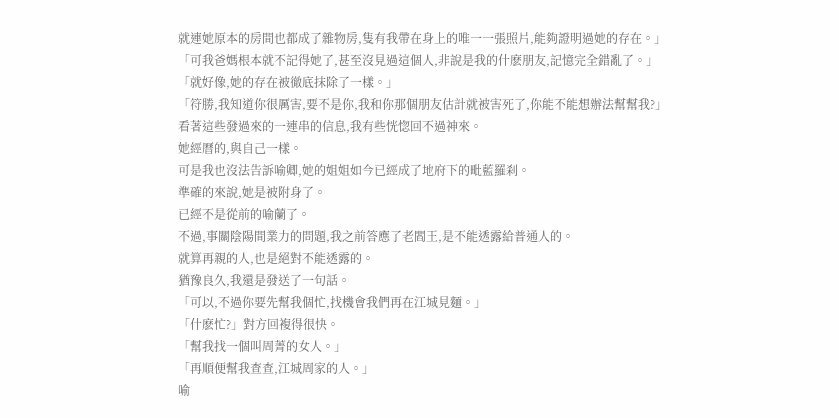就連她原本的房間也都成了雜物房,隻有我帶在身上的唯一一張照片,能夠證明過她的存在。」
「可我爸媽根本就不記得她了,甚至沒見過這個人,非說是我的什麽朋友,記憶完全錯亂了。」
「就好像,她的存在被徹底抹除了一樣。」
「符勝,我知道你很厲害,要不是你,我和你那個朋友估計就被害死了,你能不能想辦法幫幫我?」
看著這些發過來的一連串的信息,我有些恍惚回不過神來。
她經曆的,與自己一樣。
可是我也沒法告訴喻卿,她的姐姐如今已經成了地府下的毗藍羅刹。
準確的來說,她是被附身了。
已經不是從前的喻蘭了。
不過,事關陰陽間業力的問題,我之前答應了老閻王,是不能透露給普通人的。
就算再親的人,也是絕對不能透露的。
猶豫良久,我還是發送了一句話。
「可以,不過你要先幫我個忙,找機會我們再在江城見麵。」
「什麽忙?」對方回複得很快。
「幫我找一個叫周菁的女人。」
「再順便幫我查查,江城周家的人。」
喻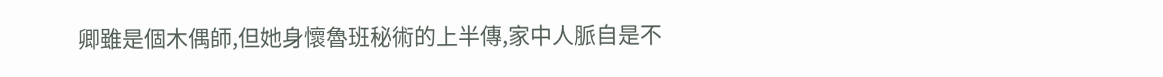卿雖是個木偶師,但她身懷魯班秘術的上半傳,家中人脈自是不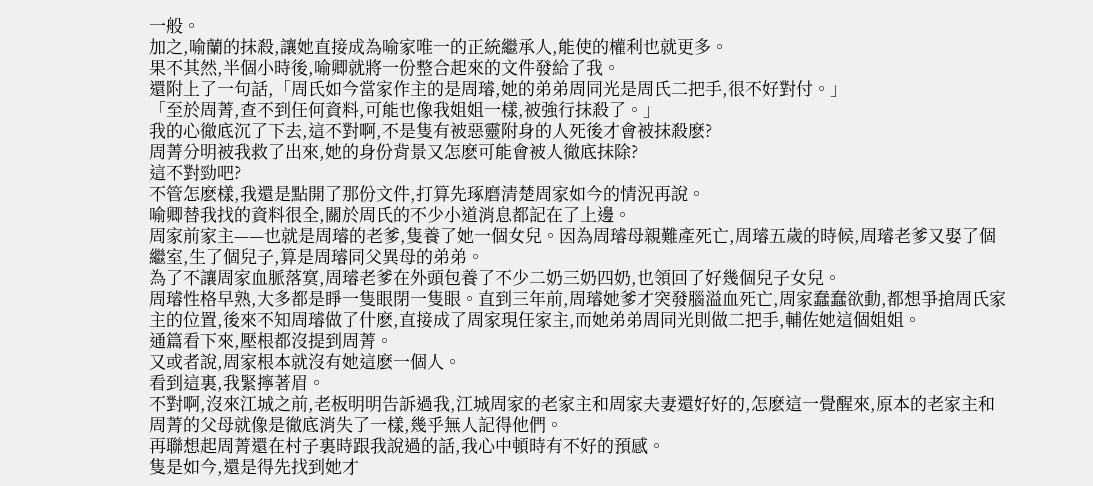一般。
加之,喻蘭的抹殺,讓她直接成為喻家唯一的正統繼承人,能使的權利也就更多。
果不其然,半個小時後,喻卿就將一份整合起來的文件發給了我。
還附上了一句話,「周氏如今當家作主的是周璿,她的弟弟周同光是周氏二把手,很不好對付。」
「至於周菁,查不到任何資料,可能也像我姐姐一樣,被強行抹殺了。」
我的心徹底沉了下去,這不對啊,不是隻有被惡靈附身的人死後才會被抹殺麽?
周菁分明被我救了出來,她的身份背景又怎麽可能會被人徹底抹除?
這不對勁吧?
不管怎麽樣,我還是點開了那份文件,打算先琢磨清楚周家如今的情況再說。
喻卿替我找的資料很全,關於周氏的不少小道消息都記在了上邊。
周家前家主——也就是周璿的老爹,隻養了她一個女兒。因為周璿母親難產死亡,周璿五歲的時候,周璿老爹又娶了個繼室,生了個兒子,算是周璿同父異母的弟弟。
為了不讓周家血脈落寞,周璿老爹在外頭包養了不少二奶三奶四奶,也領回了好幾個兒子女兒。
周璿性格早熟,大多都是睜一隻眼閉一隻眼。直到三年前,周璿她爹才突發腦溢血死亡,周家蠢蠢欲動,都想爭搶周氏家主的位置,後來不知周璿做了什麽,直接成了周家現任家主,而她弟弟周同光則做二把手,輔佐她這個姐姐。
通篇看下來,壓根都沒提到周菁。
又或者說,周家根本就沒有她這麽一個人。
看到這裏,我緊擰著眉。
不對啊,沒來江城之前,老板明明告訴過我,江城周家的老家主和周家夫妻還好好的,怎麽這一覺醒來,原本的老家主和周菁的父母就像是徹底消失了一樣,幾乎無人記得他們。
再聯想起周菁還在村子裏時跟我說過的話,我心中頓時有不好的預感。
隻是如今,還是得先找到她才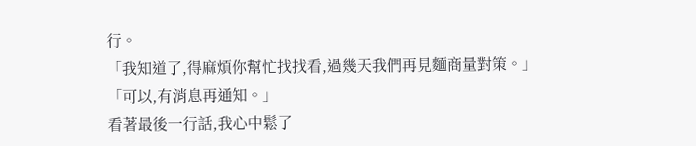行。
「我知道了,得麻煩你幫忙找找看,過幾天我們再見麵商量對策。」
「可以,有消息再通知。」
看著最後一行話,我心中鬆了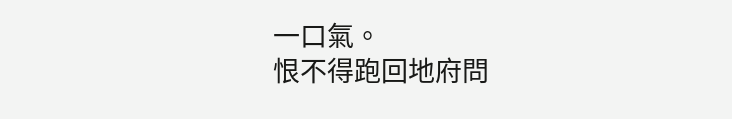一口氣。
恨不得跑回地府問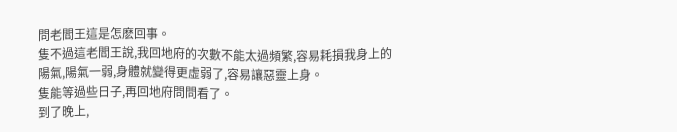問老閻王這是怎麽回事。
隻不過這老閻王說,我回地府的次數不能太過頻繁,容易耗損我身上的陽氣,陽氣一弱,身體就變得更虛弱了,容易讓惡靈上身。
隻能等過些日子,再回地府問問看了。
到了晚上,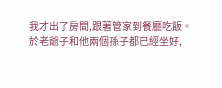我才出了房間,跟著管家到餐廳吃飯。
於老爺子和他兩個孫子都已經坐好,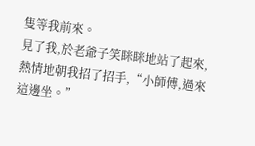隻等我前來。
見了我,於老爺子笑眯眯地站了起來,熱情地朝我招了招手,“小師傅,過來這邊坐。”